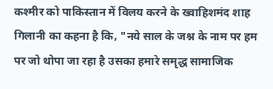कश्मीर को पाकिस्तान में विलय करने के ख्वाहिशमंद शाह गिलानी का कहना है कि, "नये साल के जश्न के नाम पर हम पर जो थोपा जा रहा है उसका हमारे समृद्ध सामाजिक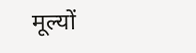मूल्यों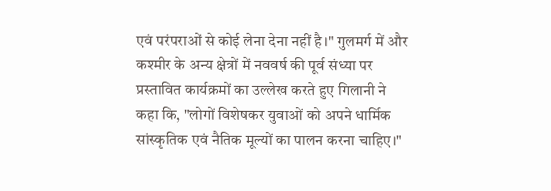एवं परंपराओं से कोई लेना देना नहीं है।" गुलमर्ग में और कश्मीर के अन्य क्षेत्रों में नववर्ष की पूर्व संध्या पर प्रस्तावित कार्यक्रमों का उल्लेख करते हुए गिलानी ने कहा कि, "लोगों विशेषकर युवाओं को अपने धार्मिक सांस्कृतिक एवं नैतिक मूल्यों का पालन करना चाहिए।"